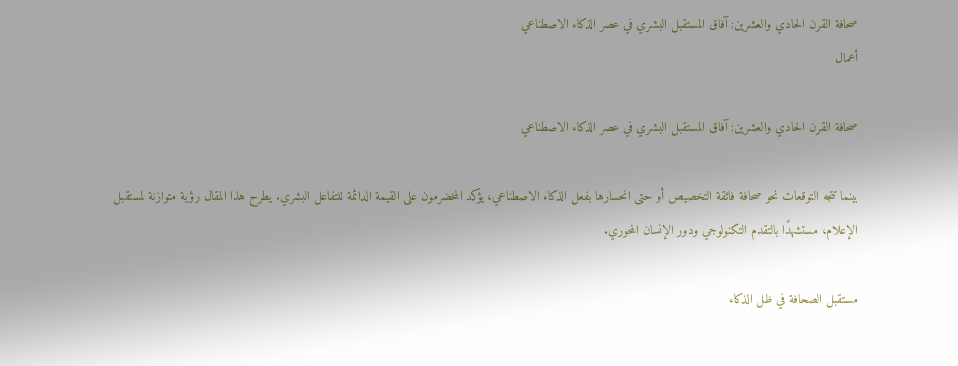صحافة القرن الحادي والعشرين: آفاق المستقبل البشري في عصر الذكاء الاصطناعي
أعمال

صحافة القرن الحادي والعشرين: آفاق المستقبل البشري في عصر الذكاء الاصطناعي

بينما تتجه التوقعات نحو صحافة فائقة التخصيص أو حتى انحسارها بفعل الذكاء الاصطناعي، يؤكد المخضرمون على القيمة الدائمة للتفاعل البشري. يطرح هذا المقال رؤية متوازنة لمستقبل الإعلام، مستشهدًا بالتقدم التكنولوجي ودور الإنسان المحوري.

مستقبل الصحافة في ظل الذكاء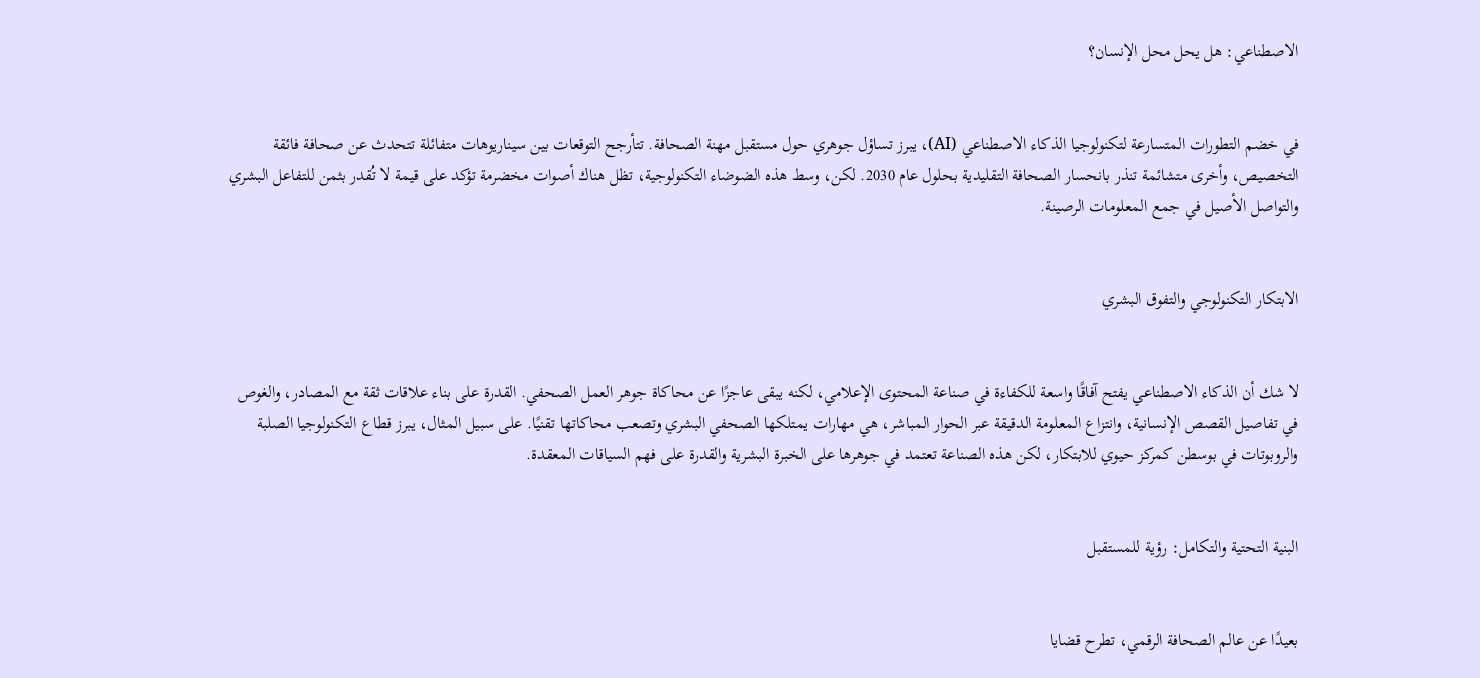الاصطناعي: هل يحل محل الإنسان؟


في خضم التطورات المتسارعة لتكنولوجيا الذكاء الاصطناعي (AI)، يبرز تساؤل جوهري حول مستقبل مهنة الصحافة. تتأرجح التوقعات بين سيناريوهات متفائلة تتحدث عن صحافة فائقة التخصيص، وأخرى متشائمة تنذر بانحسار الصحافة التقليدية بحلول عام 2030. لكن، وسط هذه الضوضاء التكنولوجية، تظل هناك أصوات مخضرمة تؤكد على قيمة لا تُقدر بثمن للتفاعل البشري والتواصل الأصيل في جمع المعلومات الرصينة.


الابتكار التكنولوجي والتفوق البشري


لا شك أن الذكاء الاصطناعي يفتح آفاقًا واسعة للكفاءة في صناعة المحتوى الإعلامي، لكنه يبقى عاجزًا عن محاكاة جوهر العمل الصحفي. القدرة على بناء علاقات ثقة مع المصادر، والغوص في تفاصيل القصص الإنسانية، وانتزاع المعلومة الدقيقة عبر الحوار المباشر، هي مهارات يمتلكها الصحفي البشري وتصعب محاكاتها تقنيًا. على سبيل المثال، يبرز قطاع التكنولوجيا الصلبة والروبوتات في بوسطن كمركز حيوي للابتكار، لكن هذه الصناعة تعتمد في جوهرها على الخبرة البشرية والقدرة على فهم السياقات المعقدة.


البنية التحتية والتكامل: رؤية للمستقبل


بعيدًا عن عالم الصحافة الرقمي، تطرح قضايا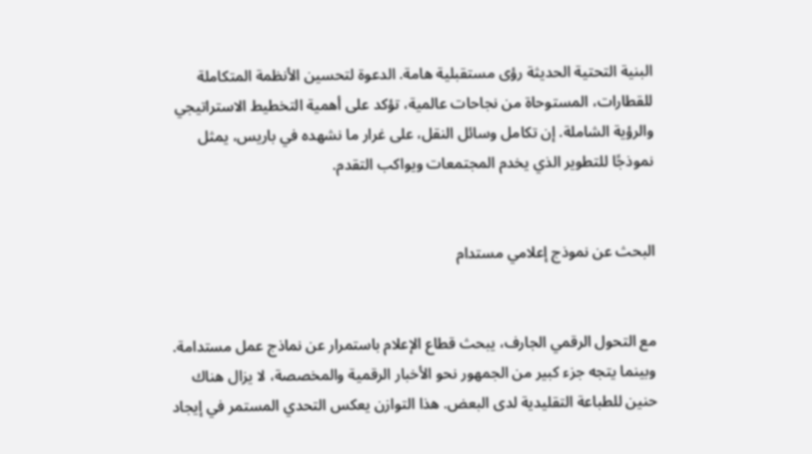البنية التحتية الحديثة رؤى مستقبلية هامة. الدعوة لتحسين الأنظمة المتكاملة للقطارات، المستوحاة من نجاحات عالمية، تؤكد على أهمية التخطيط الاستراتيجي والرؤية الشاملة. إن تكامل وسائل النقل، على غرار ما نشهده في باريس، يمثل نموذجًا للتطوير الذي يخدم المجتمعات ويواكب التقدم.


البحث عن نموذج إعلامي مستدام


مع التحول الرقمي الجارف، يبحث قطاع الإعلام باستمرار عن نماذج عمل مستدامة. وبينما يتجه جزء كبير من الجمهور نحو الأخبار الرقمية والمخصصة، لا يزال هناك حنين للطباعة التقليدية لدى البعض. هذا التوازن يعكس التحدي المستمر في إيجاد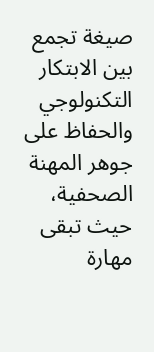صيغة تجمع بين الابتكار التكنولوجي والحفاظ على جوهر المهنة الصحفية، حيث تبقى مهارة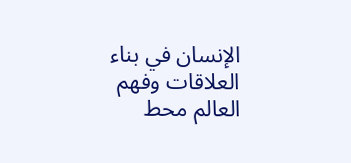الإنسان في بناء العلاقات وفهم العالم محط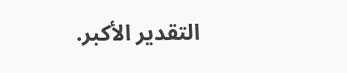التقدير الأكبر.